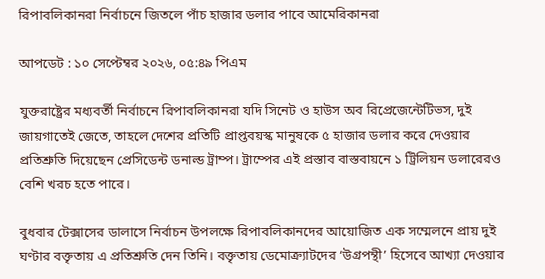রিপাবলিকানরা নির্বাচনে জিতলে পাঁচ হাজার ডলার পাবে আমেরিকানরা

আপডেট : ১০ সেপ্টেম্বর ২০২৬, ০৫:৪৯ পিএম

যুক্তরাষ্ট্রের মধ্যবর্তী নির্বাচনে রিপাবলিকানরা যদি সিনেট ও হাউস অব রিপ্রেজেন্টেটিভস, দুই জায়গাতেই জেতে, তাহলে দেশের প্রতিটি প্রাপ্তবয়স্ক মানুষকে ৫ হাজার ডলার করে দেওয়ার প্রতিশ্রুতি দিয়েছেন প্রেসিডেন্ট ডনাল্ড ট্রাম্প। ট্রাম্পের এই প্রস্তাব বাস্তবায়নে ১ ট্রিলিয়ন ডলারেরও বেশি খরচ হতে পারে।

বুধবার টেক্সাসের ডালাসে নির্বাচন উপলক্ষে রিপাবলিকানদের আয়োজিত এক সম্মেলনে প্রায় দুই ঘণ্টার বক্তৃতায় এ প্রতিশ্রুতি দেন তিনি। বক্তৃতায় ডেমোক্র্যাটদের ‘উগ্রপন্থী’ হিসেবে আখ্যা দেওয়ার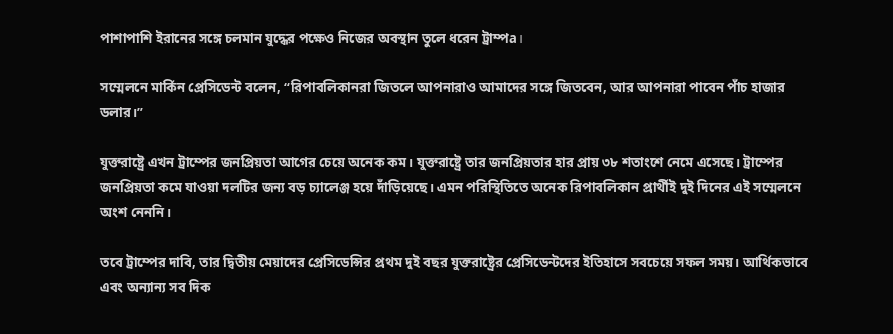পাশাপাশি ইরানের সঙ্গে চলমান যুদ্ধের পক্ষেও নিজের অবস্থান তুলে ধরেন ট্রাম্পa।

সম্মেলনে মার্কিন প্রেসিডেন্ট বলেন, “রিপাবলিকানরা জিতলে আপনারাও আমাদের সঙ্গে জিতবেন, আর আপনারা পাবেন পাঁচ হাজার ডলার।”

যুক্তরাষ্ট্রে এখন ট্রাম্পের জনপ্রিয়তা আগের চেয়ে অনেক কম। যুক্তরাষ্ট্রে তার জনপ্রিয়তার হার প্রায় ৩৮ শতাংশে নেমে এসেছে। ট্রাম্পের জনপ্রিয়তা কমে যাওয়া দলটির জন্য বড় চ্যালেঞ্জ হয়ে দাঁড়িয়েছে। এমন পরিস্থিতিতে অনেক রিপাবলিকান প্রার্থীই দুই দিনের এই সম্মেলনে অংশ নেননি।

তবে ট্রাম্পের দাবি, তার দ্বিতীয় মেয়াদের প্রেসিডেন্সির প্রথম দুই বছর যুক্তরাষ্ট্রের প্রেসিডেন্টদের ইতিহাসে সবচেয়ে সফল সময়। আর্থিকভাবে এবং অন্যান্য সব দিক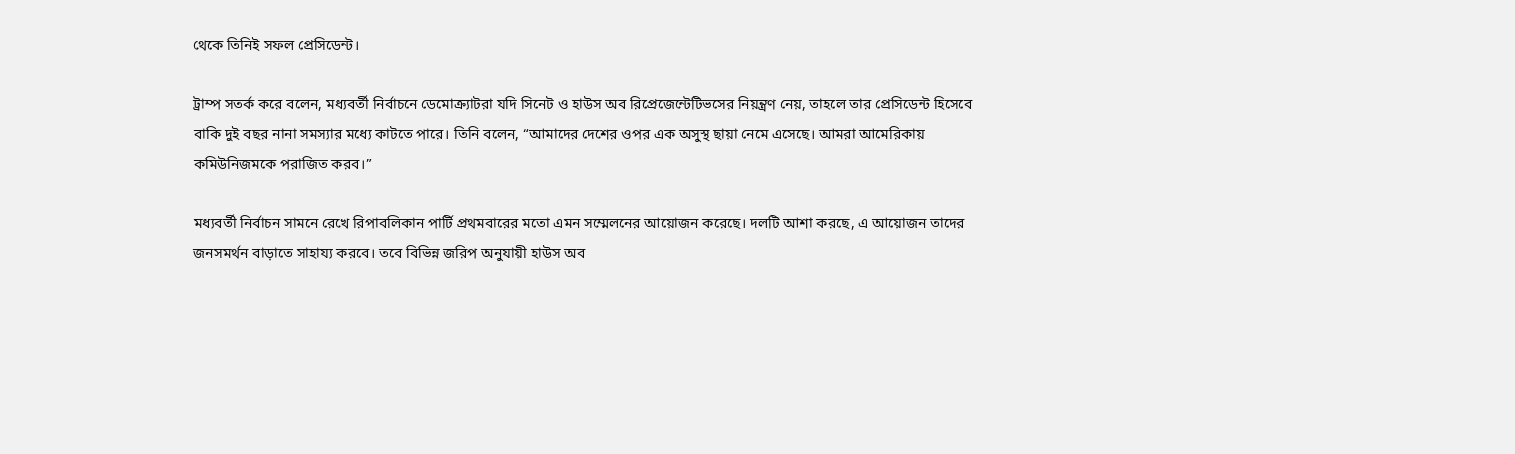থেকে তিনিই সফল প্রেসিডেন্ট।

ট্রাম্প সতর্ক করে বলেন, মধ্যবর্তী নির্বাচনে ডেমোক্র্যাটরা যদি সিনেট ও হাউস অব রিপ্রেজেন্টেটিভসের নিয়ন্ত্রণ নেয়, তাহলে তার প্রেসিডেন্ট হিসেবে বাকি দুই বছর নানা সমস্যার মধ্যে কাটতে পারে। তিনি বলেন, “আমাদের দেশের ওপর এক অসুস্থ ছায়া নেমে এসেছে। আমরা আমেরিকায় কমিউনিজমকে পরাজিত করব।”

মধ্যবর্তী নির্বাচন সামনে রেখে রিপাবলিকান পার্টি প্রথমবারের মতো এমন সম্মেলনের আয়োজন করেছে। দলটি আশা করছে, এ আয়োজন তাদের জনসমর্থন বাড়াতে সাহায্য করবে। তবে বিভিন্ন জরিপ অনুযায়ী হাউস অব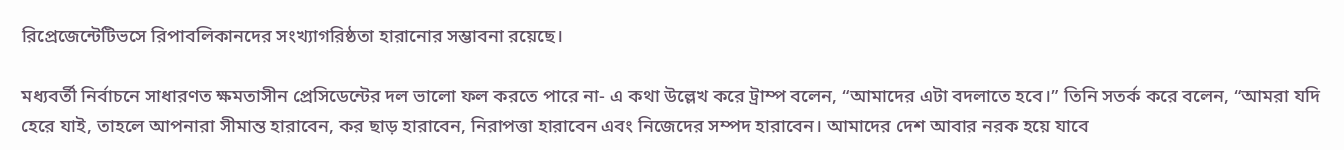রিপ্রেজেন্টেটিভসে রিপাবলিকানদের সংখ্যাগরিষ্ঠতা হারানোর সম্ভাবনা রয়েছে।

মধ্যবর্তী নির্বাচনে সাধারণত ক্ষমতাসীন প্রেসিডেন্টের দল ভালো ফল করতে পারে না- এ কথা উল্লেখ করে ট্রাম্প বলেন, “আমাদের এটা বদলাতে হবে।” তিনি সতর্ক করে বলেন, “আমরা যদি হেরে যাই, তাহলে আপনারা সীমান্ত হারাবেন, কর ছাড় হারাবেন, নিরাপত্তা হারাবেন এবং নিজেদের সম্পদ হারাবেন। আমাদের দেশ আবার নরক হয়ে যাবে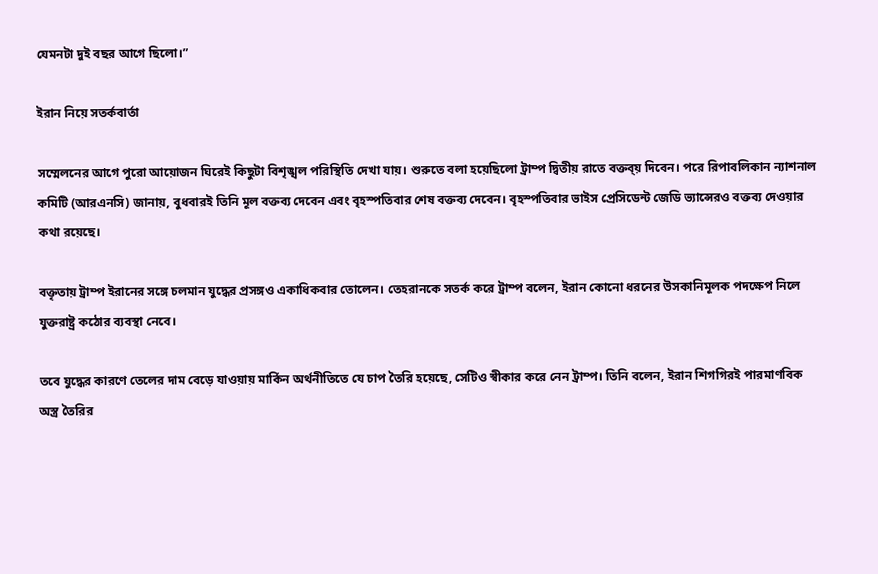যেমনটা দুই বছর আগে ছিলো।”

ইরান নিয়ে সতর্কবার্তা

সম্মেলনের আগে পুরো আয়োজন ঘিরেই কিছুটা বিশৃঙ্খল পরিস্থিতি দেখা যায়। শুরুতে বলা হয়েছিলো ট্রাম্প দ্বিতীয় রাতে বক্তব্য় দিবেন। পরে রিপাবলিকান ন্যাশনাল কমিটি (আরএনসি) জানায়, বুধবারই তিনি মূল বক্তব্য দেবেন এবং বৃহস্পতিবার শেষ বক্তব্য দেবেন। বৃহস্পতিবার ভাইস প্রেসিডেন্ট জেডি ভ্যান্সেরও বক্তব্য দেওয়ার কথা রয়েছে।

বক্তৃতায় ট্রাম্প ইরানের সঙ্গে চলমান যুদ্ধের প্রসঙ্গও একাধিকবার তোলেন। তেহরানকে সতর্ক করে ট্রাম্প বলেন, ইরান কোনো ধরনের উসকানিমূলক পদক্ষেপ নিলে যুক্তরাষ্ট্র কঠোর ব্যবস্থা নেবে।

তবে যুদ্ধের কারণে তেলের দাম বেড়ে যাওয়ায় মার্কিন অর্থনীতিতে যে চাপ তৈরি হয়েছে, সেটিও স্বীকার করে নেন ট্রাম্প। তিনি বলেন, ইরান শিগগিরই পারমাণবিক অস্ত্র তৈরির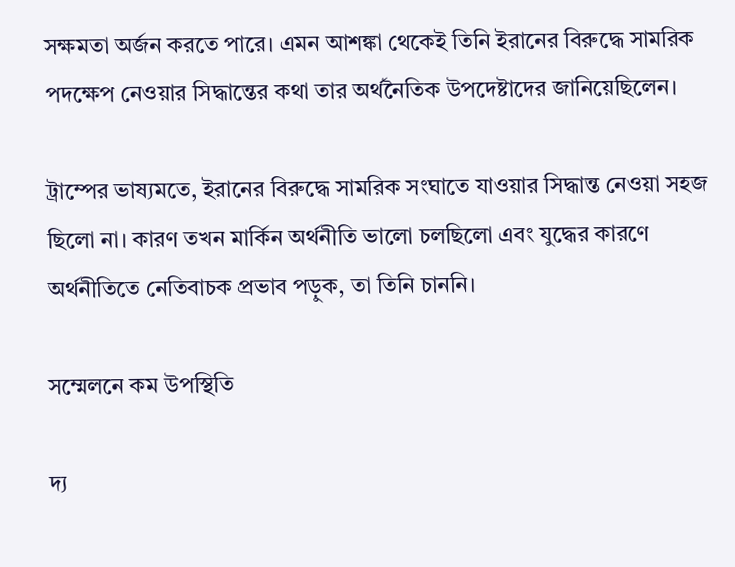সক্ষমতা অর্জন করতে পারে। এমন আশঙ্কা থেকেই তিনি ইরানের বিরুদ্ধে সামরিক পদক্ষেপ নেওয়ার সিদ্ধান্তের কথা তার অর্থনৈতিক উপদেষ্টাদের জানিয়েছিলেন।

ট্রাম্পের ভাষ্যমতে, ইরানের বিরুদ্ধে সামরিক সংঘাতে যাওয়ার সিদ্ধান্ত নেওয়া সহজ ছিলো না। কারণ তখন মার্কিন অর্থনীতি ভালো চলছিলো এবং যুদ্ধের কারণে অর্থনীতিতে নেতিবাচক প্রভাব পড়ুক, তা তিনি চাননি।

সম্মেলনে কম উপস্থিতি

দ্য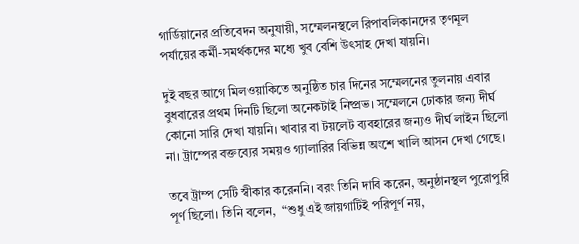গার্ডিয়ানের প্রতিবেদন অনুযায়ী, সম্মেলনস্থলে রিপাবলিকানদের তৃণমূল পর্যায়ের কর্মী-সমর্থকদের মধ্যে খুব বেশি উৎসাহ দেখা যায়নি।

দুই বছর আগে মিলওয়াকিতে অনুষ্ঠিত চার দিনের সম্মেলনের তুলনায় এবার বুধবারের প্রথম দিনটি ছিলো অনেকটাই নিষ্প্রভ। সম্মেলনে ঢোকার জন্য দীর্ঘ কোনো সারি দেখা যায়নি। খাবার বা টয়লেট ব্যবহারের জন্যও দীর্ঘ লাইন ছিলো না। ট্রাম্পের বক্তব্যের সময়ও গ্যালারির বিভিন্ন অংশে খালি আসন দেখা গেছে।

তবে ট্রাম্প সেটি স্বীকার করেননি। বরং তিনি দাবি করেন, অনুষ্ঠানস্থল পুরোপুরি পূর্ণ ছিলো। তিনি বলেন,  “শুধু এই জায়গাটিই পরিপূর্ণ নয়,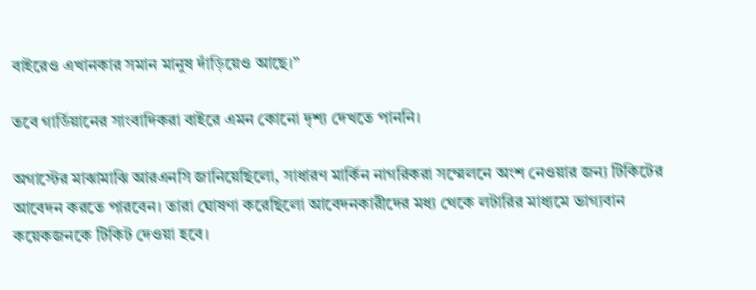বাইরেও এখানকার সমান মানুষ দাঁড়িয়েও আছে।”

তবে গার্ডিয়ানের সাংবাদিকরা বাইরে এমন কোনো দৃশ্য দেখতে পাননি।

অগাস্টের মাঝামাঝি আরএনসি জানিয়েছিলো, সাধারণ মার্কিন নাগরিকরা সম্মেলনে অংশ নেওয়ার জন্য টিকিটের আবেদন করতে পারবেন। তারা ঘোষণা করেছিলো আবেদনকারীদের মধ্য থেকে লটারির মাধ্যমে ভাগ্যবান কয়েকজনকে টিকিট দেওয়া হবে।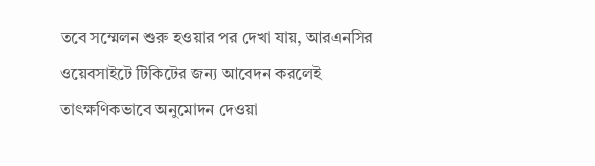তবে সম্মেলন শুরু হওয়ার পর দেখা যায়, আরএনসির ওয়েবসাইটে টিকিটের জন্য আবেদন করলেই তাৎক্ষণিকভাবে অনুমোদন দেওয়া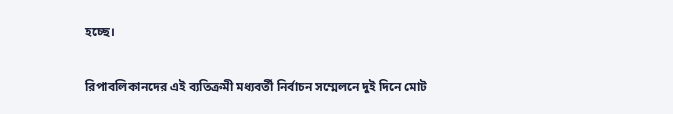হচ্ছে।

রিপাবলিকানদের এই ব্যতিক্রমী মধ্যবর্তী নির্বাচন সম্মেলনে দুই দিনে মোট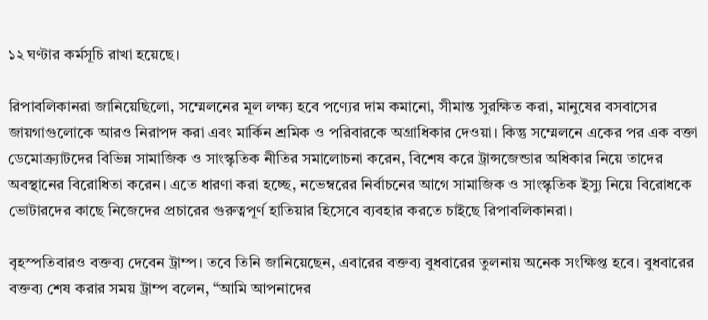১২ ঘণ্টার কর্মসূচি রাখা হয়েছে।

রিপাবলিকানরা জানিয়েছিলো, সম্মেলনের মূল লক্ষ্য হবে পণ্যের দাম কমানো, সীমান্ত সুরক্ষিত করা, মানুষের বসবাসের জায়গাগুলোকে আরও নিরাপদ করা এবং মার্কিন শ্রমিক ও পরিবারকে অগ্রাধিকার দেওয়া। কিন্তু সম্মেলনে একের পর এক বক্তা ডেমোক্র্যাটদের বিভিন্ন সামাজিক ও সাংস্কৃতিক নীতির সমালোচনা করেন, বিশেষ করে ট্রান্সজেন্ডার অধিকার নিয়ে তাদের অবস্থানের বিরোধিতা করেন। এতে ধারণা করা হচ্ছে, নভেম্বরের নির্বাচনের আগে সামাজিক ও সাংস্কৃতিক ইস্যু নিয়ে বিরোধকে ভোটারদের কাছে নিজেদের প্রচারের গুরুত্বপূর্ণ হাতিয়ার হিসেবে ব্যবহার করতে চাইছে রিপাবলিকানরা।

বৃহস্পতিবারও বক্তব্য দেবেন ট্রাম্প। তবে তিনি জানিয়েছেন, এবারের বক্তব্য বুধবারের তুলনায় অনেক সংক্ষিপ্ত হবে। বুধবারের বক্তব্য শেষ করার সময় ট্রাম্প বলেন, “আমি আপনাদের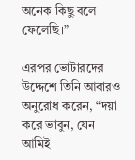অনেক কিছু বলে ফেলেছি।”

এরপর ভোটারদের উদ্দেশে তিনি আবারও অনুরোধ করেন, “দয়া করে ভাবুন, যেন আমিই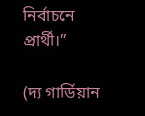নির্বাচনে প্রার্থী।”

(দ্য গার্ডিয়ান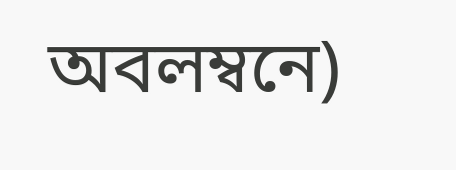অবলম্বনে)